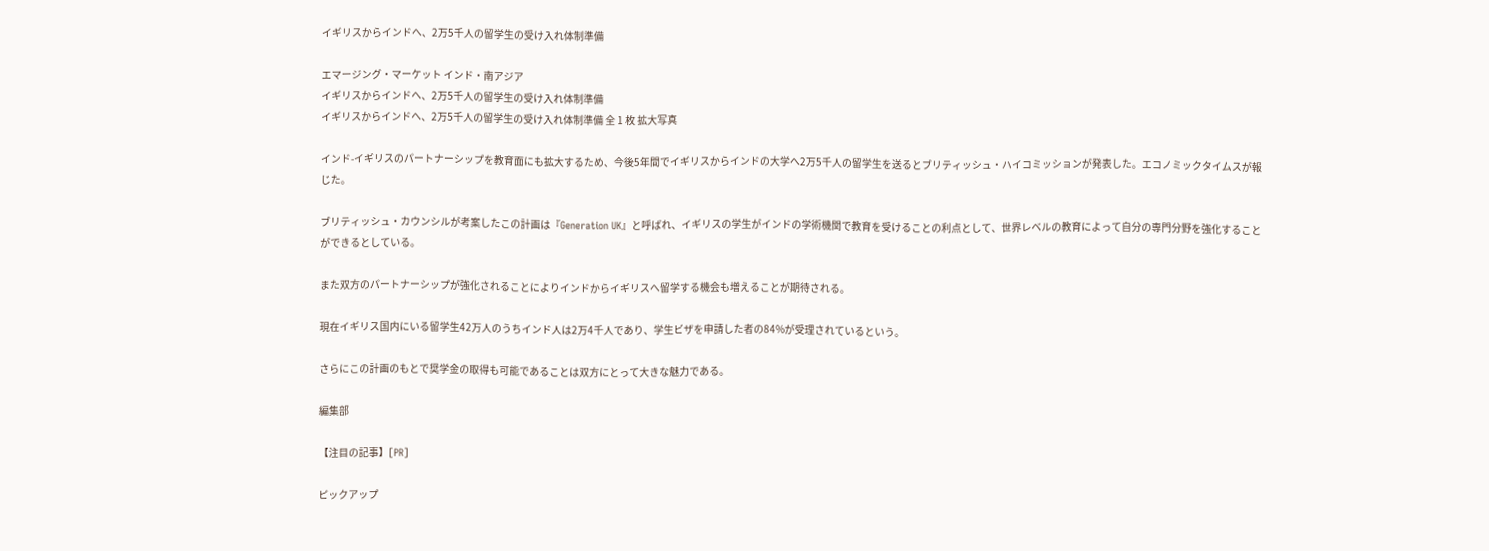イギリスからインドへ、2万5千人の留学生の受け入れ体制準備

エマージング・マーケット インド・南アジア
イギリスからインドへ、2万5千人の留学生の受け入れ体制準備
イギリスからインドへ、2万5千人の留学生の受け入れ体制準備 全 1 枚 拡大写真

インド-イギリスのパートナーシップを教育面にも拡大するため、今後5年間でイギリスからインドの大学へ2万5千人の留学生を送るとブリティッシュ・ハイコミッションが発表した。エコノミックタイムスが報じた。

ブリティッシュ・カウンシルが考案したこの計画は『Generation UK』と呼ばれ、イギリスの学生がインドの学術機関で教育を受けることの利点として、世界レベルの教育によって自分の専門分野を強化することができるとしている。

また双方のパートナーシップが強化されることによりインドからイギリスへ留学する機会も増えることが期待される。

現在イギリス国内にいる留学生42万人のうちインド人は2万4千人であり、学生ビザを申請した者の84%が受理されているという。

さらにこの計画のもとで奨学金の取得も可能であることは双方にとって大きな魅力である。

編集部

【注目の記事】[PR]

ピックアップ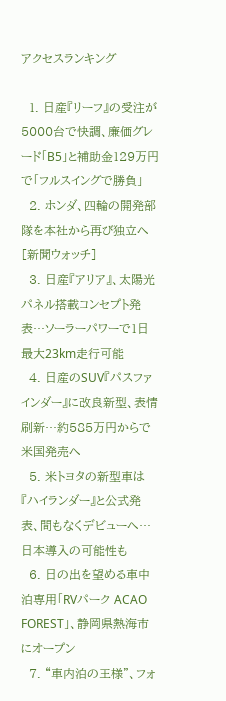アクセスランキング

  1. 日産『リーフ』の受注が5000台で快調、廉価グレード「B5」と補助金129万円で「フルスイングで勝負」
  2. ホンダ、四輪の開発部隊を本社から再び独立へ[新聞ウォッチ]
  3. 日産『アリア』、太陽光パネル搭載コンセプト発表…ソーラーパワーで1日最大23km走行可能
  4. 日産のSUV『パスファインダー』に改良新型、表情刷新…約585万円からで米国発売へ
  5. 米トヨタの新型車は『ハイランダー』と公式発表、間もなくデビューへ…日本導入の可能性も
  6. 日の出を望める車中泊専用「RVパーク ACAO FOREST」、静岡県熱海市にオープン
  7. “車内泊の王様”、フォ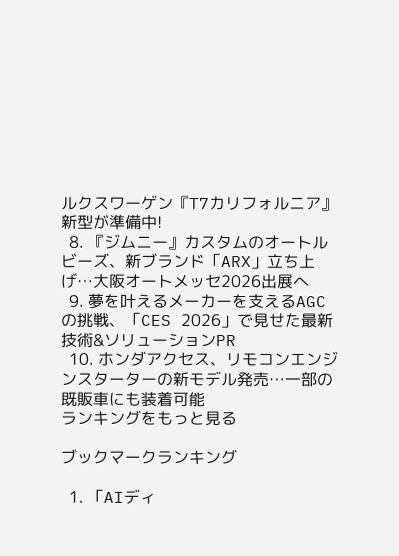ルクスワーゲン『T7カリフォルニア』新型が準備中!
  8. 『ジムニー』カスタムのオートルビーズ、新ブランド「ARX」立ち上げ…大阪オートメッセ2026出展へ
  9. 夢を叶えるメーカーを支えるAGCの挑戦、「CES 2026」で見せた最新技術&ソリューションPR
  10. ホンダアクセス、リモコンエンジンスターターの新モデル発売…一部の既販車にも装着可能
ランキングをもっと見る

ブックマークランキング

  1. 「AIディ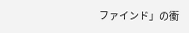ファインド」の衝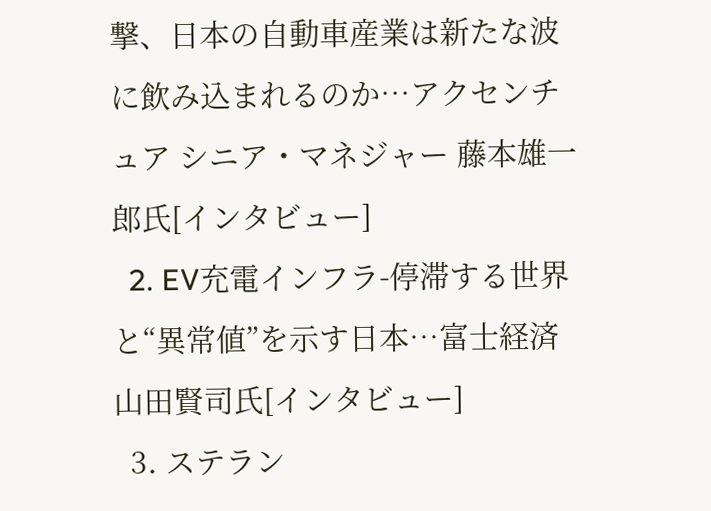撃、日本の自動車産業は新たな波に飲み込まれるのか…アクセンチュア シニア・マネジャー 藤本雄一郎氏[インタビュー]
  2. EV充電インフラ-停滞する世界と“異常値”を示す日本…富士経済 山田賢司氏[インタビュー]
  3. ステラン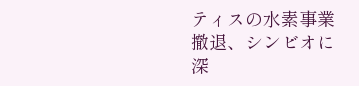ティスの水素事業撤退、シンビオに深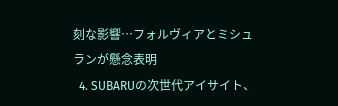刻な影響…フォルヴィアとミシュランが懸念表明
  4. SUBARUの次世代アイサイト、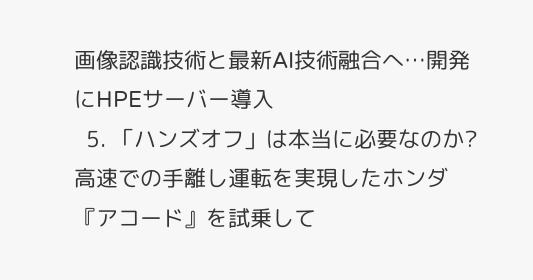画像認識技術と最新AI技術融合へ…開発にHPEサーバー導入
  5. 「ハンズオフ」は本当に必要なのか? 高速での手離し運転を実現したホンダ『アコード』を試乗して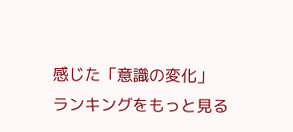感じた「意識の変化」
ランキングをもっと見る